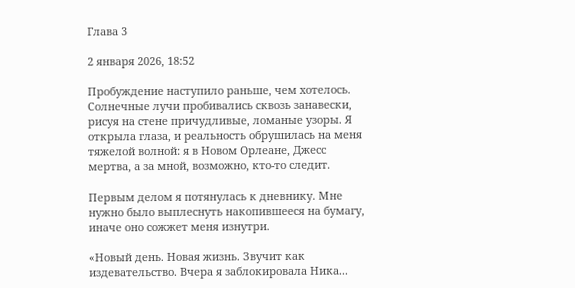Глава 3

2 января 2026, 18:52

Пробуждение наступило раньше, чем хотелось. Солнечные лучи пробивались сквозь занавески, рисуя на стене причудливые, ломаные узоры. Я открыла глаза, и реальность обрушилась на меня тяжелой волной: я в Новом Орлеане, Джесс мертва, а за мной, возможно, кто-то следит.

Первым делом я потянулась к дневнику. Мне нужно было выплеснуть накопившееся на бумагу, иначе оно сожжет меня изнутри.

«Новый день. Новая жизнь. Звучит как издевательство. Вчера я заблокировала Ника...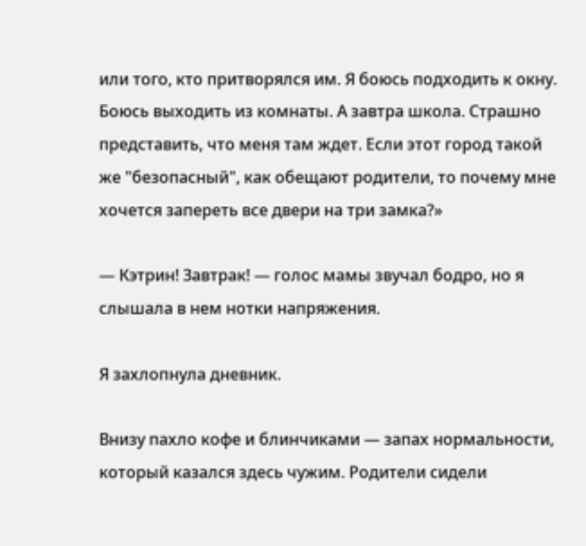или того, кто притворялся им. Я боюсь подходить к окну. Боюсь выходить из комнаты. А завтра школа. Страшно представить, что меня там ждет. Если этот город такой же "безопасный", как обещают родители, то почему мне хочется запереть все двери на три замка?»

— Кэтрин! Завтрак! — голос мамы звучал бодро, но я слышала в нем нотки напряжения.

Я захлопнула дневник.

Внизу пахло кофе и блинчиками — запах нормальности, который казался здесь чужим. Родители сидели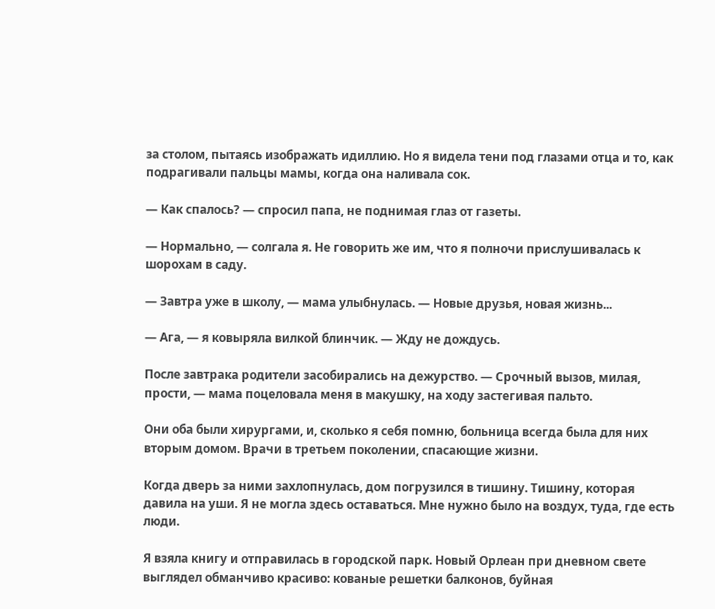за столом, пытаясь изображать идиллию. Но я видела тени под глазами отца и то, как подрагивали пальцы мамы, когда она наливала сок.

— Как спалось? — спросил папа, не поднимая глаз от газеты.

— Нормально, — солгала я. Не говорить же им, что я полночи прислушивалась к шорохам в саду.

— Завтра уже в школу, — мама улыбнулась. — Новые друзья, новая жизнь...

— Ага, — я ковыряла вилкой блинчик. — Жду не дождусь.

После завтрака родители засобирались на дежурство. — Срочный вызов, милая, прости, — мама поцеловала меня в макушку, на ходу застегивая пальто.

Они оба были хирургами, и, сколько я себя помню, больница всегда была для них вторым домом. Врачи в третьем поколении, спасающие жизни.

Когда дверь за ними захлопнулась, дом погрузился в тишину. Тишину, которая давила на уши. Я не могла здесь оставаться. Мне нужно было на воздух, туда, где есть люди.

Я взяла книгу и отправилась в городской парк. Новый Орлеан при дневном свете выглядел обманчиво красиво: кованые решетки балконов, буйная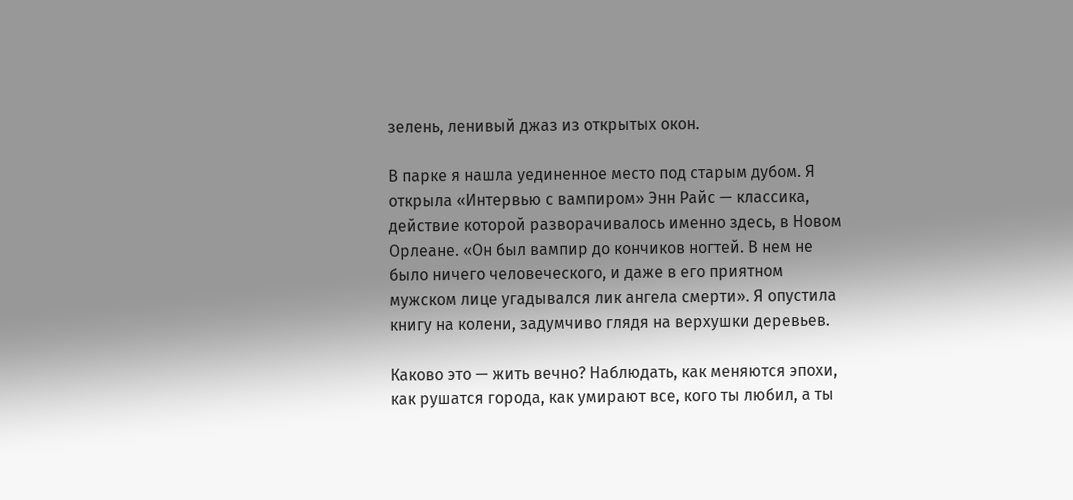зелень, ленивый джаз из открытых окон.

В парке я нашла уединенное место под старым дубом. Я открыла «Интервью с вампиром» Энн Райс — классика, действие которой разворачивалось именно здесь, в Новом Орлеане. «Он был вампир до кончиков ногтей. В нем не было ничего человеческого, и даже в его приятном мужском лице угадывался лик ангела смерти». Я опустила книгу на колени, задумчиво глядя на верхушки деревьев.

Каково это — жить вечно? Наблюдать, как меняются эпохи, как рушатся города, как умирают все, кого ты любил, а ты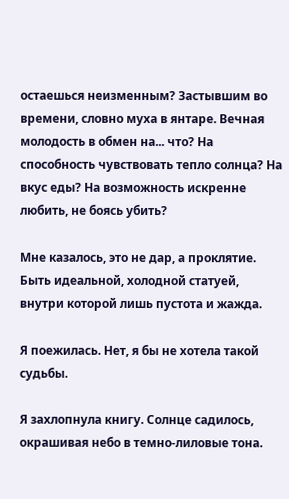остаешься неизменным? Застывшим во времени, словно муха в янтаре. Вечная молодость в обмен на... что? На способность чувствовать тепло солнца? На вкус еды? На возможность искренне любить, не боясь убить?

Мне казалось, это не дар, а проклятие. Быть идеальной, холодной статуей, внутри которой лишь пустота и жажда.

Я поежилась. Нет, я бы не хотела такой судьбы.

Я захлопнула книгу. Солнце садилось, окрашивая небо в темно-лиловые тона.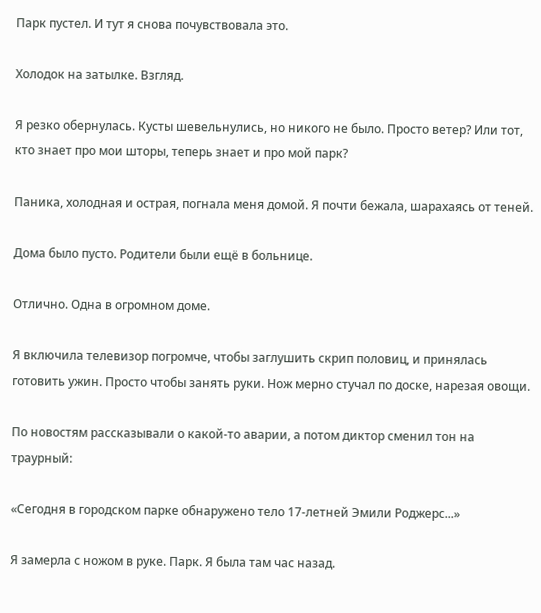Парк пустел. И тут я снова почувствовала это.

Холодок на затылке. Взгляд.

Я резко обернулась. Кусты шевельнулись, но никого не было. Просто ветер? Или тот, кто знает про мои шторы, теперь знает и про мой парк?

Паника, холодная и острая, погнала меня домой. Я почти бежала, шарахаясь от теней.

Дома было пусто. Родители были ещё в больнице.

Отлично. Одна в огромном доме.

Я включила телевизор погромче, чтобы заглушить скрип половиц, и принялась готовить ужин. Просто чтобы занять руки. Нож мерно стучал по доске, нарезая овощи.

По новостям рассказывали о какой-то аварии, а потом диктор сменил тон на траурный:

«Сегодня в городском парке обнаружено тело 17-летней Эмили Роджерс...»

Я замерла с ножом в руке. Парк. Я была там час назад.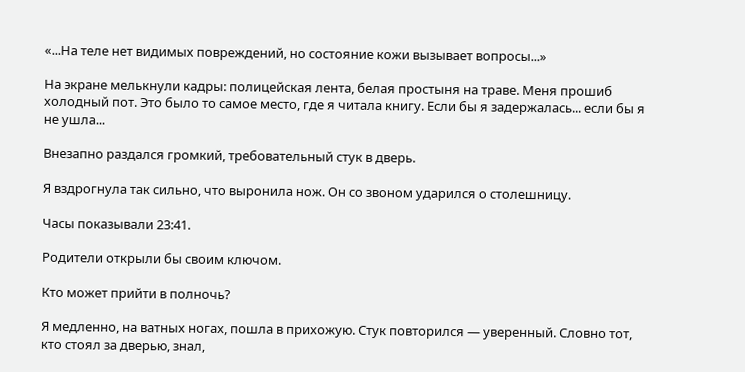«...На теле нет видимых повреждений, но состояние кожи вызывает вопросы...»

На экране мелькнули кадры: полицейская лента, белая простыня на траве. Меня прошиб холодный пот. Это было то самое место, где я читала книгу. Если бы я задержалась... если бы я не ушла...

Внезапно раздался громкий, требовательный стук в дверь.

Я вздрогнула так сильно, что выронила нож. Он со звоном ударился о столешницу.

Часы показывали 23:41.

Родители открыли бы своим ключом.

Кто может прийти в полночь?

Я медленно, на ватных ногах, пошла в прихожую. Стук повторился — уверенный. Словно тот, кто стоял за дверью, знал,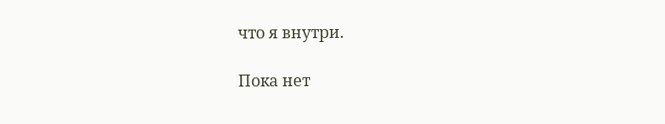что я внутри.

Пока нет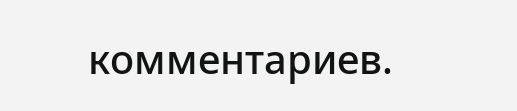комментариев.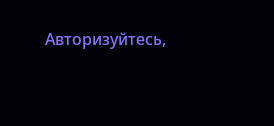Авторизуйтесь,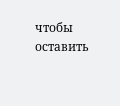чтобы оставить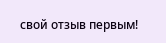свой отзыв первым!